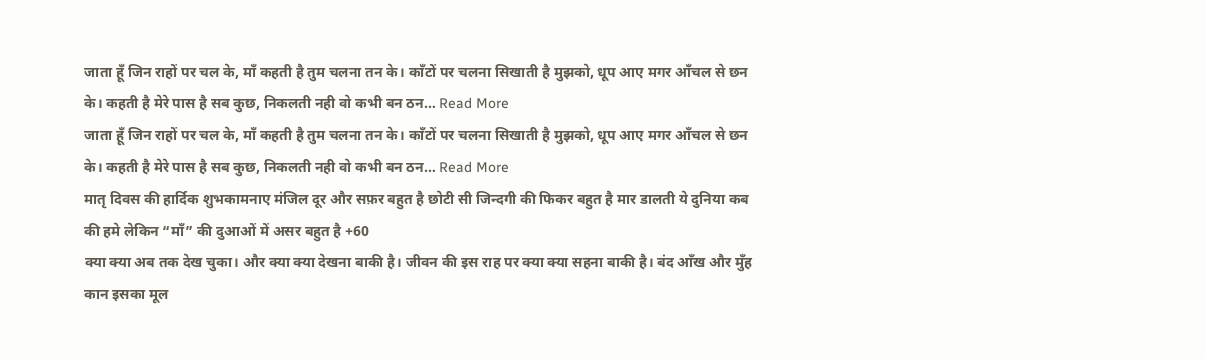जाता हूँ जिन राहों पर चल के, माँ कहती है तुम चलना तन के। काँटों पर चलना सिखाती है मुझको, धूप आए मगर आँचल से छन के। कहती है मेरे पास है सब कुछ, निकलती नही वो कभी बन ठन… Read More
जाता हूँ जिन राहों पर चल के, माँ कहती है तुम चलना तन के। काँटों पर चलना सिखाती है मुझको, धूप आए मगर आँचल से छन के। कहती है मेरे पास है सब कुछ, निकलती नही वो कभी बन ठन… Read More
मातृ दिवस की हार्दिक शुभकामनाए मंजिल दूर और सफ़र बहुत है छोटी सी जिन्दगी की फिकर बहुत है मार डालती ये दुनिया कब की हमे लेकिन “माँ” की दुआओं में असर बहुत है +60
क्या क्या अब तक देख चुका। और क्या क्या देखना बाकी है। जीवन की इस राह पर क्या क्या सहना बाकी है। बंद आँख और मुँह कान इसका मूल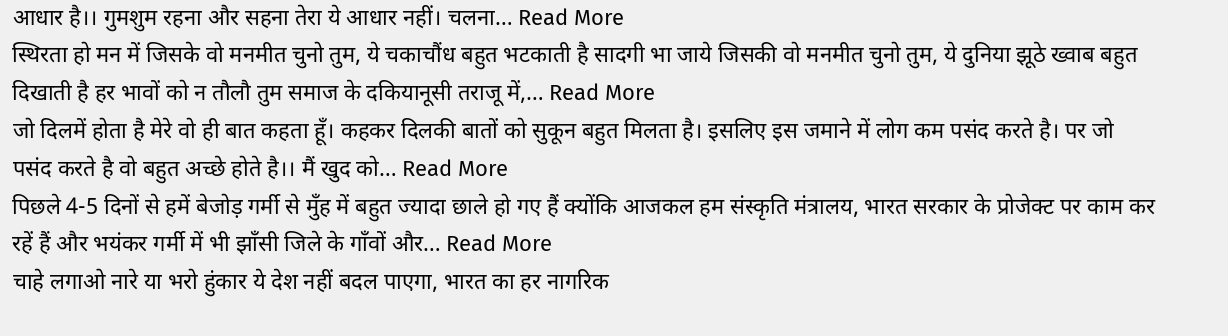आधार है।। गुमशुम रहना और सहना तेरा ये आधार नहीं। चलना… Read More
स्थिरता हो मन में जिसके वो मनमीत चुनो तुम, ये चकाचौंध बहुत भटकाती है सादगी भा जाये जिसकी वो मनमीत चुनो तुम, ये दुनिया झूठे ख्वाब बहुत दिखाती है हर भावों को न तौलौ तुम समाज के दकियानूसी तराजू में,… Read More
जो दिलमें होता है मेरे वो ही बात कहता हूँ। कहकर दिलकी बातों को सुकून बहुत मिलता है। इसलिए इस जमाने में लोग कम पसंद करते है। पर जो पसंद करते है वो बहुत अच्छे होते है।। मैं खुद को… Read More
पिछले 4-5 दिनों से हमें बेजोड़ गर्मी से मुँह में बहुत ज्यादा छाले हो गए हैं क्योंकि आजकल हम संस्कृति मंत्रालय, भारत सरकार के प्रोजेक्ट पर काम कर रहें हैं और भयंकर गर्मी में भी झाँसी जिले के गाँवों और… Read More
चाहे लगाओ नारे या भरो हुंकार ये देश नहीं बदल पाएगा, भारत का हर नागरिक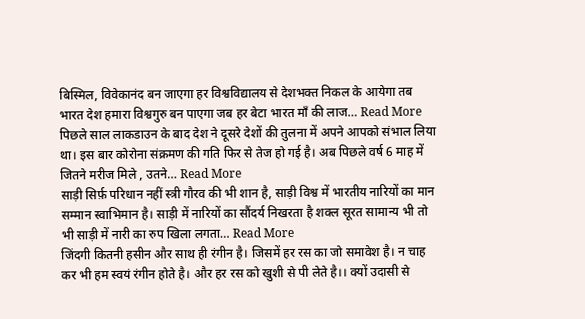बिस्मिल, विवेकानंद बन जाएगा हर विश्वविद्यालय से देशभक्त निकल के आयेगा तब भारत देश हमारा विश्वगुरु बन पाएगा जब हर बेटा भारत माँ की लाज… Read More
पिछले साल लाकडाउन के बाद देश ने दूसरे देशों की तुलना में अपने आपको संभाल लिया था। इस बार कोरोना संक्रमण की गति फिर से तेज हो गई है। अब पिछले वर्ष 6 माह में जितने मरीज मिले , उतने… Read More
साड़ी सिर्फ़ परिधान नहीं स्त्री गौरव की भी शान है, साड़ी विश्व में भारतीय नारियों का मान सम्मान स्वाभिमान है। साड़ी में नारियों का सौंदर्य निखरता है शक्ल सूरत सामान्य भी तो भी साड़ी में नारी का रुप खिला लगता… Read More
जिंदगी कितनी हसीन और साथ ही रंगीन है। जिसमें हर रस का जो समावेश है। न चाह कर भी हम स्वयं रंगीन होते है। और हर रस को खुशी से पी लेते है।। क्यों उदासी से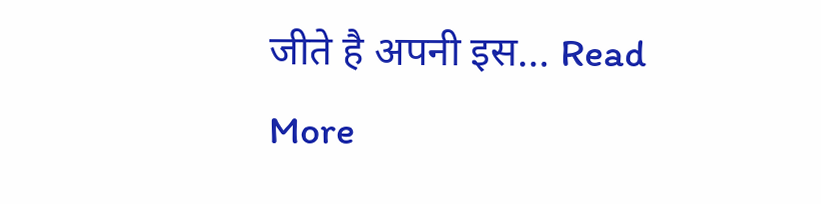जीते है अपनी इस… Read More